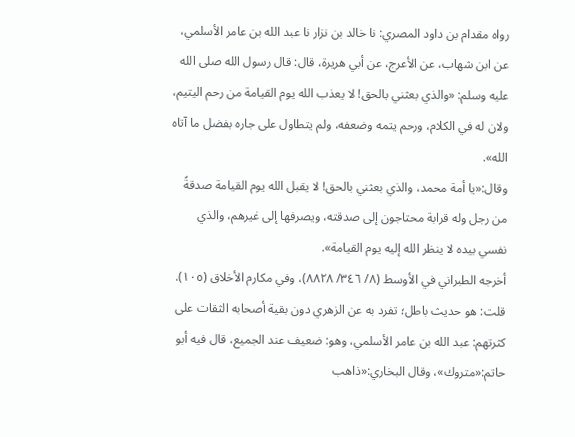رواه مقدام بن داود المصري: نا خالد بن نزار نا عبد الله بن عامر الأسلمي، عن ابن شهاب، عن الأعرج، عن أبي هريرة، قال: قال رسول الله صلى الله عليه وسلم: «والذي بعثني بالحق! لا يعذب الله يوم القيامة من رحم اليتيم، ولان له في الكلام، ورحم يتمه وضعفه، ولم يتطاول على جاره بفضل ما آتاه الله».
وقال:«يا أمة محمد، والذي بعثني بالحق! لا يقبل الله يوم القيامة صدقةً من رجل وله قرابة محتاجون إلى صدقته، ويصرفها إلى غيرهم، والذي نفسي بيده لا ينظر الله إليه يوم القيامة».
أخرجه الطبراني في الأوسط (٨/ ٣٤٦/ ٨٨٢٨)، وفي مكارم الأخلاق (١٠٥).
قلت: هو حديث باطل؛ تفرد به عن الزهري دون بقية أصحابه الثقات على كثرتهم: عبد الله بن عامر الأسلمي، وهو: ضعيف عند الجميع، قال فيه أبو حاتم:«متروك»، وقال البخاري:«ذاهب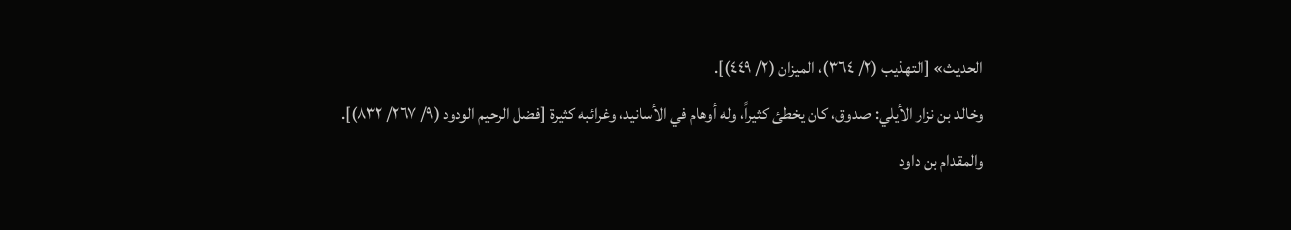الحديث» [التهذيب (٢/ ٣٦٤)، الميزان (٢/ ٤٤٩)].
وخالد بن نزار الأيلي: صدوق، كان يخطئ كثيراً، وله أوهام في الأسانيد، وغرائبه كثيرة [فضل الرحيم الودود (٩/ ٢٦٧/ ٨٣٢)].
والمقدام بن داود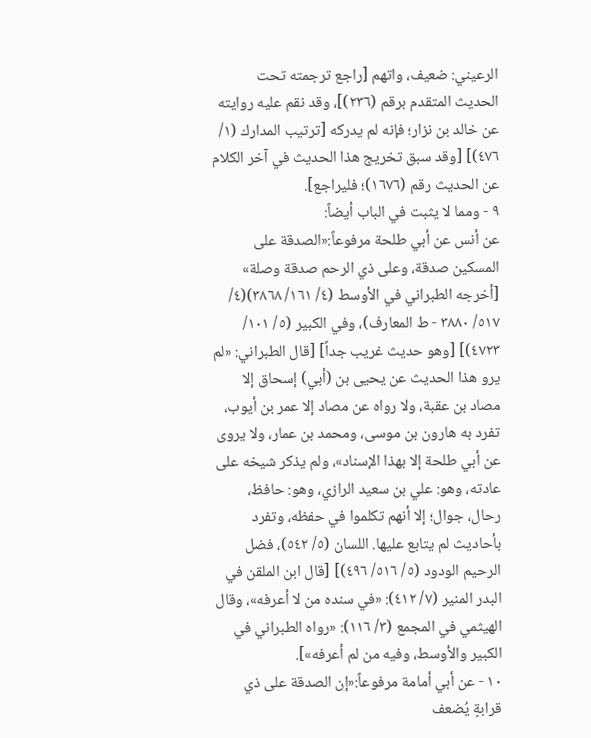الرعيني: ضعيف، واتهم [راجع ترجمته تحت الحديث المتقدم برقم (٢٣٦)]، وقد نقم عليه روايته عن خالد بن نزار؛ فإنه لم يدركه [ترتيب المدارك (١/ ٤٧٦)] [وقد سبق تخريج هذا الحديث في آخر الكلام عن الحديث رقم (١٦٧٦)؛ فليراجع].
٩ - ومما لا يثبت في الباب أيضاً:
عن أنس عن أبي طلحة مرفوعاً:«الصدقة على المسكين صدقة، وعلى ذي الرحم صدقة وصلة» [أخرجه الطبراني في الأوسط (٤/ ١٦١/ ٣٨٦٨)(٤/ ٥١٧/ ٣٨٨٠ - ط المعارف)، وفي الكبير (٥/ ١٠١/ ٤٧٢٣)] [وهو حديث غريب جداً] [قال الطبراني: «لم يرو هذا الحديث عن يحيى بن (أبي) إسحاق إلا مصاد بن عقبة، ولا رواه عن مصاد إلا عمر بن أيوب، تفرد به هارون بن موسى، ومحمد بن عمار، ولا يروى عن أبي طلحة إلا بهذا الإسناد»، ولم يذكر شيخه على عادته، وهو: علي بن سعيد الرازي، وهو: حافظ، رحال، جوال؛ إلا أنهم تكلموا في حفظه، وتفرد بأحاديث لم يتابع عليها. اللسان (٥/ ٥٤٢)، فضل الرحيم الودود (٥/ ٥١٦/ ٤٩٦)] [قال ابن الملقن في البدر المنير (٧/ ٤١٢): «في سنده من لا أعرفه»، وقال الهيثمي في المجمع (٣/ ١١٦): «رواه الطبراني في الكبير والأوسط، وفيه من لم أعرفه»].
١٠ - عن أبي أمامة مرفوعاً:«إن الصدقة على ذي قرابةٍ يُضعف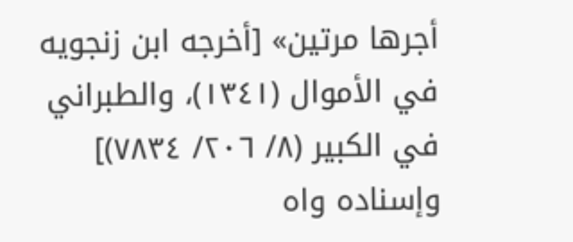أجرها مرتين» [أخرجه ابن زنجويه في الأموال (١٣٤١)، والطبراني في الكبير (٨/ ٢٠٦/ ٧٨٣٤)] وإسناده واه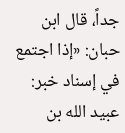جداً، قال ابن حبان: «إذا اجتمع في إسناد خبر: عبيد الله بن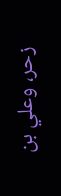زحر، وعلي بن